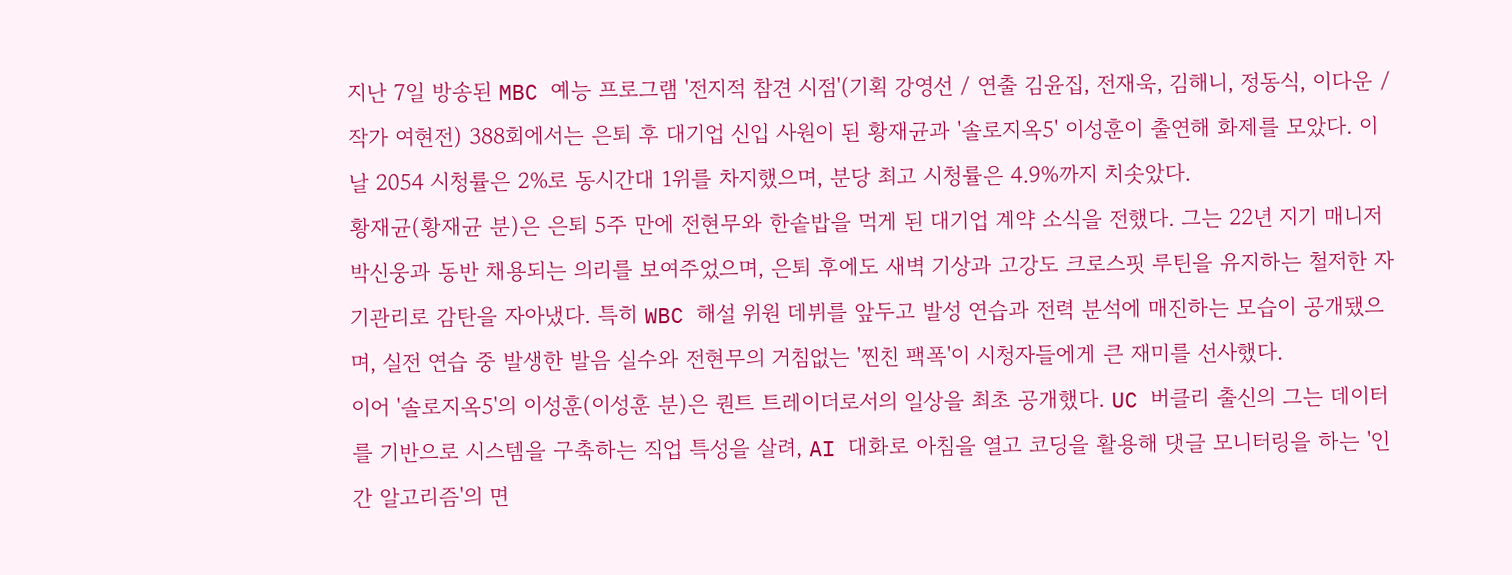지난 7일 방송된 MBC 예능 프로그램 '전지적 참견 시점'(기획 강영선 / 연출 김윤집, 전재욱, 김해니, 정동식, 이다운 / 작가 여현전) 388회에서는 은퇴 후 대기업 신입 사원이 된 황재균과 '솔로지옥5' 이성훈이 출연해 화제를 모았다. 이날 2054 시청률은 2%로 동시간대 1위를 차지했으며, 분당 최고 시청률은 4.9%까지 치솟았다.
황재균(황재균 분)은 은퇴 5주 만에 전현무와 한솥밥을 먹게 된 대기업 계약 소식을 전했다. 그는 22년 지기 매니저 박신웅과 동반 채용되는 의리를 보여주었으며, 은퇴 후에도 새벽 기상과 고강도 크로스핏 루틴을 유지하는 철저한 자기관리로 감탄을 자아냈다. 특히 WBC 해설 위원 데뷔를 앞두고 발성 연습과 전력 분석에 매진하는 모습이 공개됐으며, 실전 연습 중 발생한 발음 실수와 전현무의 거침없는 '찐친 팩폭'이 시청자들에게 큰 재미를 선사했다.
이어 '솔로지옥5'의 이성훈(이성훈 분)은 퀀트 트레이더로서의 일상을 최초 공개했다. UC 버클리 출신의 그는 데이터를 기반으로 시스템을 구축하는 직업 특성을 살려, AI 대화로 아침을 열고 코딩을 활용해 댓글 모니터링을 하는 '인간 알고리즘'의 면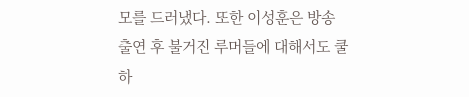모를 드러냈다. 또한 이성훈은 방송 출연 후 불거진 루머들에 대해서도 쿨하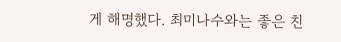게 해명했다. 최미나수와는 좋은 친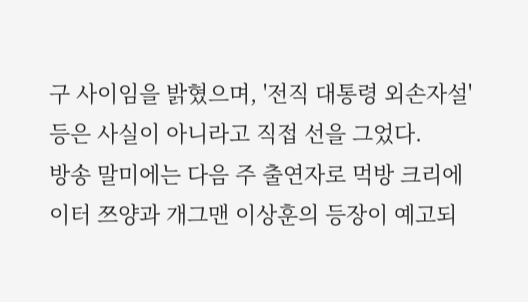구 사이임을 밝혔으며, '전직 대통령 외손자설' 등은 사실이 아니라고 직접 선을 그었다.
방송 말미에는 다음 주 출연자로 먹방 크리에이터 쯔양과 개그맨 이상훈의 등장이 예고되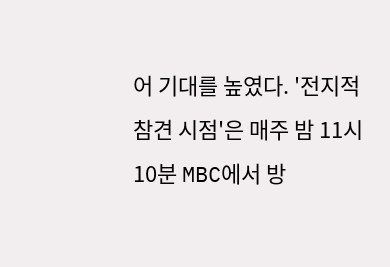어 기대를 높였다. '전지적 참견 시점'은 매주 밤 11시 10분 MBC에서 방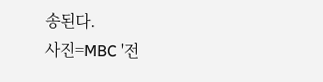송된다.
사진=MBC '전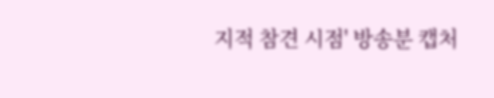지적 참견 시점' 방송분 캡처